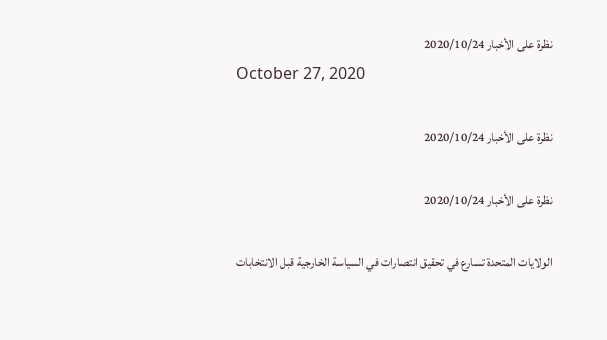نظرة على الأخبار 2020/10/24
October 27, 2020

نظرة على الأخبار 2020/10/24

نظرة على الأخبار 2020/10/24

الولايات المتحدة تسارع في تحقيق انتصارات في السياسة الخارجية قبل الانتخابات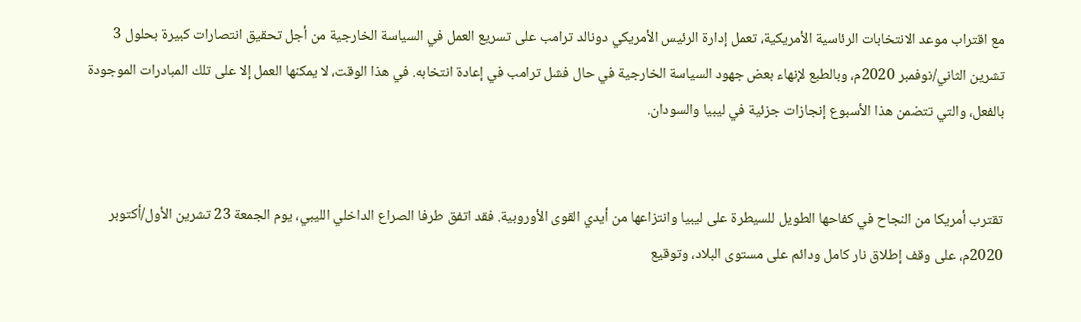مع اقتراب موعد الانتخابات الرئاسية الأمريكية، تعمل إدارة الرئيس الأمريكي دونالد ترامب على تسريع العمل في السياسة الخارجية من أجل تحقيق انتصارات كبيرة بحلول 3 تشرين الثاني/نوفمبر 2020م، وبالطبع لإنهاء بعض جهود السياسة الخارجية في حال فشل ترامب في إعادة انتخابه. في هذا الوقت، لا يمكنها العمل إلا على تلك المبادرات الموجودة بالفعل، والتي تتضمن هذا الأسبوع إنجازات جزئية في ليبيا والسودان.


تقترب أمريكا من النجاح في كفاحها الطويل للسيطرة على ليبيا وانتزاعها من أيدي القوى الأوروبية. فقد اتفق طرفا الصراع الداخلي الليبي، يوم الجمعة 23 تشرين الأول/أكتوبر 2020م، على وقف إطلاق نار كامل ودائم على مستوى البلاد، وتوقيع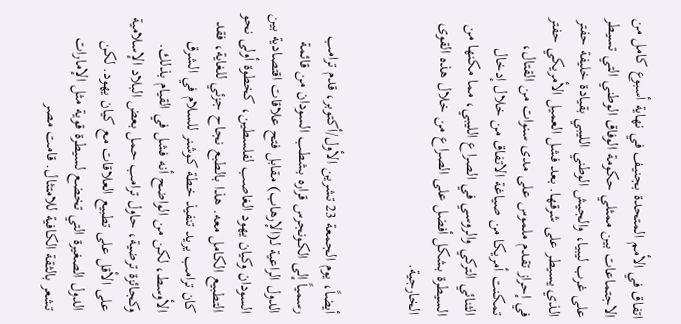اتفاق في الأمم المتحدة بجنيف في نهاية أسبوع كامل من الاجتماعات بين ممثلي حكومة الوفاق الوطني التي تسيطر على غرب ليبيا، والجيش الوطني الليبي بقيادة خليفة حفتر الذي يسيطر على شرقها. بعد فشل العميل الأمريكي حفتر في إحراز تقدم ملموس على مدى سنوات من القتال، تمكنت أمريكا من صياغة الاتفاق من خلال إدخال الثنائي التركي والروسي في الصراع الليبي، مما مكنها من السيطرة بشكل أفضل على الصراع من خلال هذه القوى الخارجية.


أيضاً، يوم الجمعة 23 تشرين الأول/أكتوبر، قدم ترامب رسمياً إلى الكونجرس قراره بشطب السودان من قائمة الدول الراعية لـ(الإرهاب) مقابل فتح علاقات اقتصادية بين السودان وكيان يهود الغاصب لفلسطين، كخطوة أولى نحو التطبيع الكامل معه. هذا بالطبع نجاح جزئي للغاية، فقد كان ترامب يريد تنفيذ خطة كوشنر للسلام في الشرق الأوسط، لكن من الواضح أنه فشل في القيام بذلك. وكجائزة ترضية، حاول ترامب حمل بعض البلاد الإسلامية على الأقل على تطبيع العلاقات مع كيان يهود. لكن الدول الصغيرة التي تخضع لسيطرة قوية مثل الإمارات تشعر بالثقة الكافية للامتثال. قامت مصر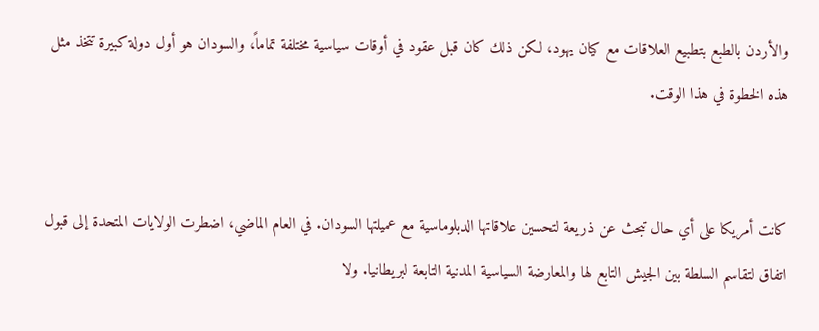والأردن بالطبع بتطبيع العلاقات مع كيان يهود، لكن ذلك كان قبل عقود في أوقات سياسية مختلفة تماماً، والسودان هو أول دولة كبيرة تتخذ مثل هذه الخطوة في هذا الوقت.


كانت أمريكا على أي حال تبحث عن ذريعة لتحسين علاقاتها الدبلوماسية مع عميلتها السودان. في العام الماضي، اضطرت الولايات المتحدة إلى قبول اتفاق لتقاسم السلطة بين الجيش التابع لها والمعارضة السياسية المدنية التابعة لبريطانيا. ولا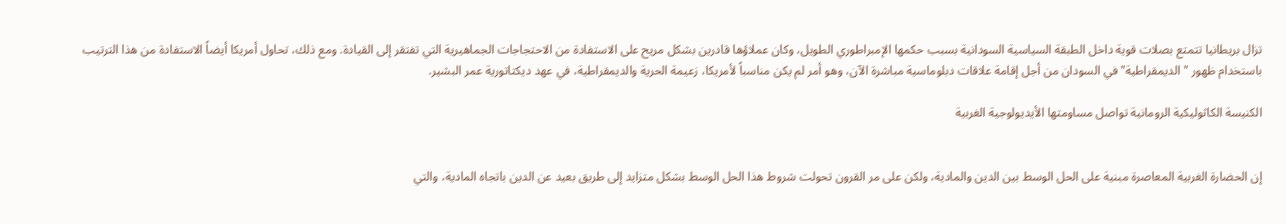تزال بريطانيا تتمتع بصلات قوية داخل الطبقة السياسية السودانية بسبب حكمها الإمبراطوري الطويل، وكان عملاؤها قادرين بشكل مريح على الاستفادة من الاحتجاجات الجماهيرية التي تفتقر إلى القيادة. ومع ذلك، تحاول أمريكا أيضاً الاستفادة من هذا الترتيب باستخدام ظهور "الديمقراطية" في السودان من أجل إقامة علاقات دبلوماسية مباشرة الآن، وهو أمر لم يكن مناسباً لأمريكا، زعيمة الحرية والديمقراطية، في عهد ديكتاتورية عمر البشير.

الكنيسة الكاثوليكية الرومانية تواصل مساومتها الأيديولوجية الغربية


إن الحضارة الغربية المعاصرة مبنية على الحل الوسط بين الدين والمادية، ولكن على مر القرون تحولت شروط هذا الحل الوسط بشكل متزايد إلى طريق بعيد عن الدين باتجاه المادية، والتي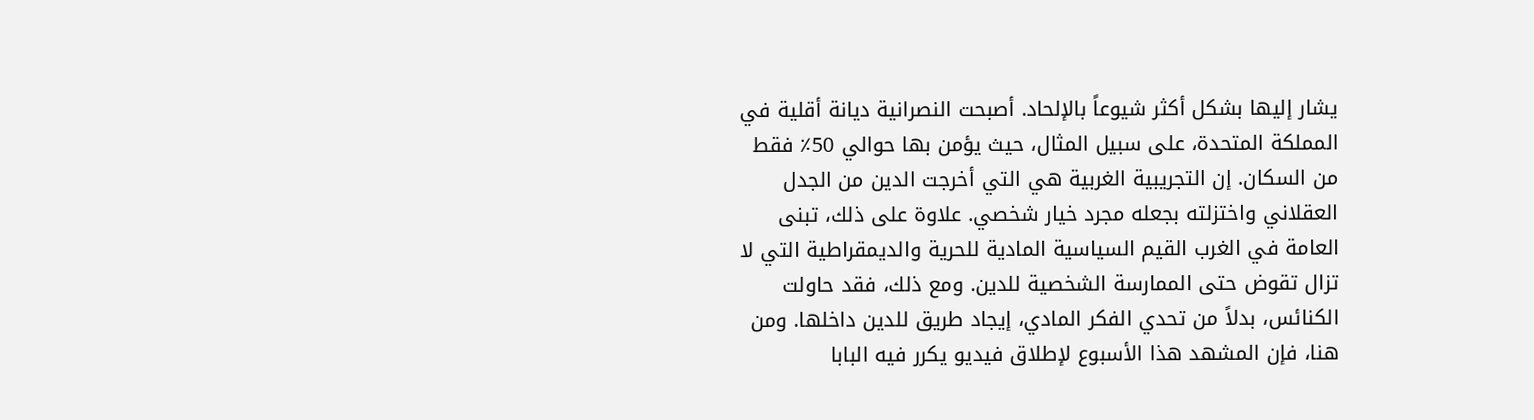يشار إليها بشكل أكثر شيوعاً بالإلحاد. أصبحت النصرانية ديانة أقلية في المملكة المتحدة، على سبيل المثال، حيث يؤمن بها حوالي 50٪ فقط من السكان. إن التجريبية الغربية هي التي أخرجت الدين من الجدل العقلاني واختزلته بجعله مجرد خيار شخصي. علاوة على ذلك، تبنى العامة في الغرب القيم السياسية المادية للحرية والديمقراطية التي لا تزال تقوض حتى الممارسة الشخصية للدين. ومع ذلك، فقد حاولت الكنائس، بدلاً من تحدي الفكر المادي، إيجاد طريق للدين داخلها. ومن هنا، فإن المشهد هذا الأسبوع لإطلاق فيديو يكرر فيه البابا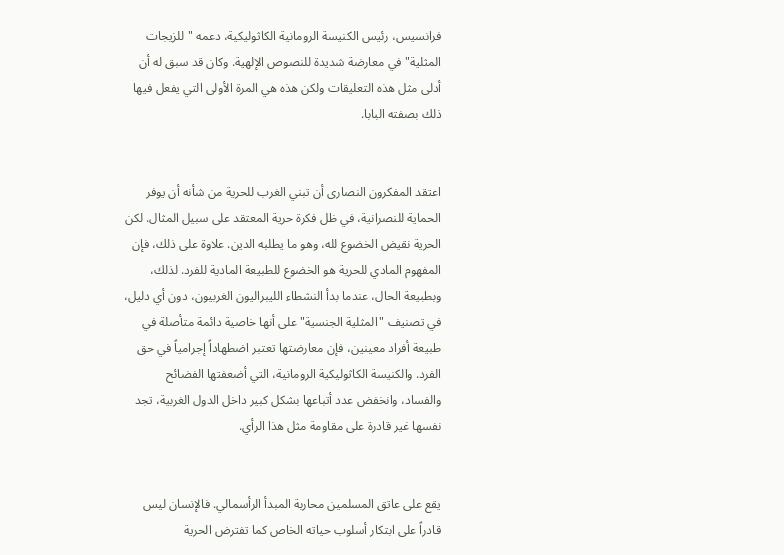فرانسيس، رئيس الكنيسة الرومانية الكاثوليكية، دعمه "للزيجات المثلية" في معارضة شديدة للنصوص الإلهية. وكان قد سبق له أن أدلى مثل هذه التعليقات ولكن هذه هي المرة الأولى التي يفعل فيها ذلك بصفته البابا.


اعتقد المفكرون النصارى أن تبني الغرب للحرية من شأنه أن يوفر الحماية للنصرانية، في ظل فكرة حرية المعتقد على سبيل المثال. لكن الحرية نقيض الخضوع لله، وهو ما يطلبه الدين. علاوة على ذلك، فإن المفهوم المادي للحرية هو الخضوع للطبيعة المادية للفرد. لذلك، وبطبيعة الحال، عندما بدأ النشطاء الليبراليون الغربيون، دون أي دليل، في تصنيف "المثلية الجنسية" على أنها خاصية دائمة متأصلة في طبيعة أفراد معينين، فإن معارضتها تعتبر اضطهاداً إجرامياً في حق الفرد. والكنيسة الكاثوليكية الرومانية، التي أضعفتها الفضائح والفساد، وانخفض عدد أتباعها بشكل كبير داخل الدول الغربية، تجد نفسها غير قادرة على مقاومة مثل هذا الرأي.


يقع على عاتق المسلمين محاربة المبدأ الرأسمالي. فالإنسان ليس قادراً على ابتكار أسلوب حياته الخاص كما تفترض الحرية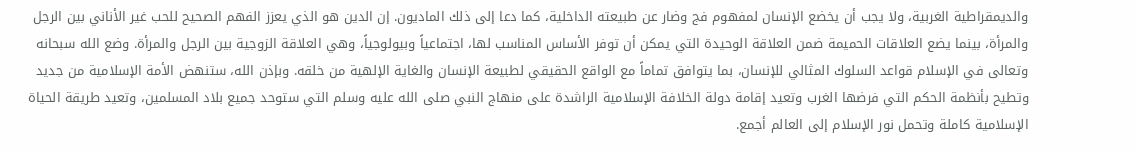والديمقراطية الغربية، ولا يجب أن يخضع الإنسان لمفهوم فج وضار عن طبيعته الداخلية، كما دعا إلى ذلك الماديون. إن الدين هو الذي يعزز الفهم الصحيح للحب غير الأناني بين الرجل والمرأة، بينما يضع العلاقات الحميمة ضمن العلاقة الوحيدة التي يمكن أن توفر الأساس المناسب لها، اجتماعياً وبيولوجياً، وهي العلاقة الزوجية بين الرجل والمرأة. وضع الله سبحانه وتعالى في الإسلام قواعد السلوك المثالي للإنسان، بما يتوافق تماماً مع الواقع الحقيقي لطبيعة الإنسان والغاية الإلهية من خلقه. وبإذن الله، ستنهض الأمة الإسلامية من جديد وتطيح بأنظمة الحكم التي فرضها الغرب وتعيد إقامة دولة الخلافة الإسلامية الراشدة على منهاج النبي صلى الله عليه وسلم التي ستوحد جميع بلاد المسلمين، وتعيد طريقة الحياة الإسلامية كاملة وتحمل نور الإسلام إلى العالم أجمع.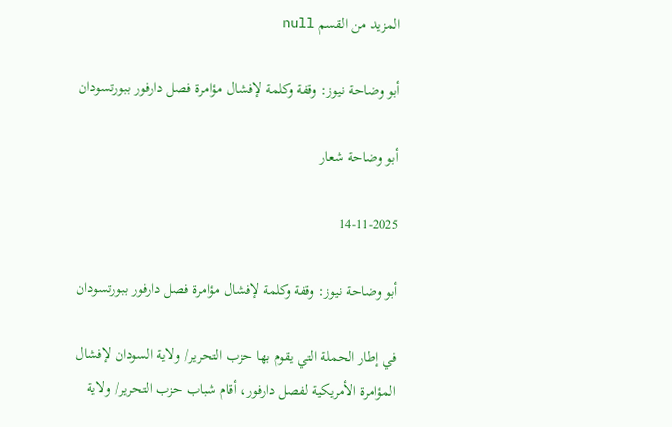المزيد من القسم null

أبو وضاحة نيوز: وقفة وكلمة لإفشال مؤامرة فصل دارفور ببورتسودان

أبو وضاحة شعار

14-11-2025

أبو وضاحة نيوز: وقفة وكلمة لإفشال مؤامرة فصل دارفور ببورتسودان

في إطار الحملة التي يقوم بها حزب التحرير/ ولاية السودان لإفشال المؤامرة الأمريكية لفصل دارفور، أقام شباب حزب التحرير/ ولاية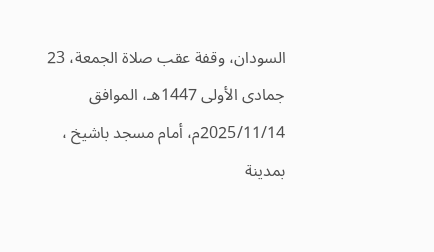السودان، وقفة عقب صلاة الجمعة، 23 جمادى الأولى 1447هـ، الموافق 2025/11/14م، أمام مسجد باشيخ ، بمدينة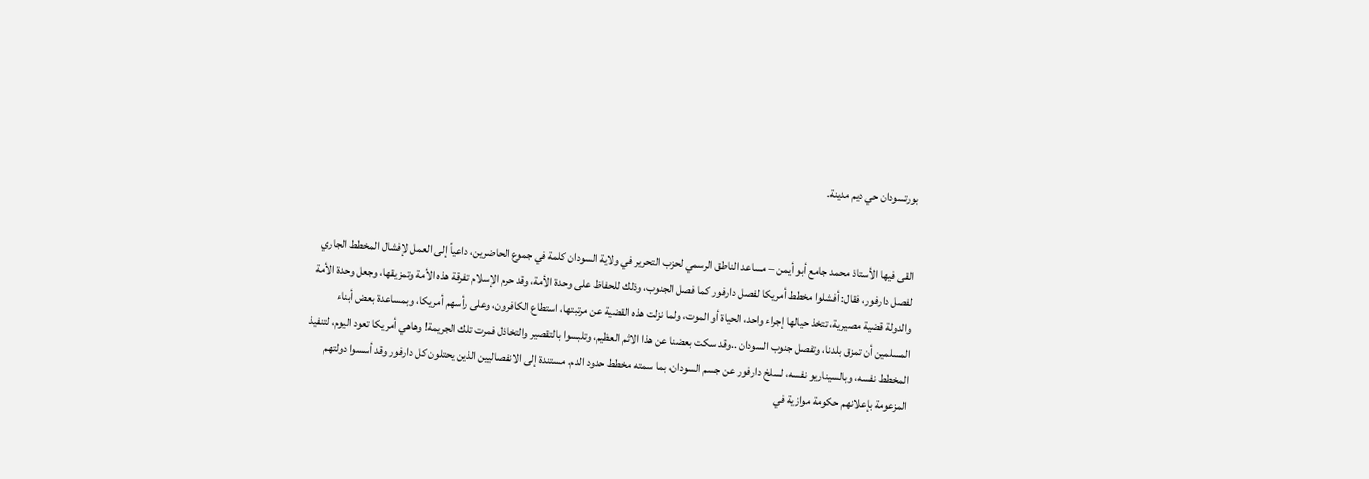بورتسودان حي ديم مدينة.


القى فيها الأستاذ محمد جامع أبو أيمن – مساعد الناطق الرسمي لحزب التحرير في ولاية السودان كلمة في جموع الحاضرين، داعياً إلى العمل لإفشال المخطط الجاري لفصل دارفور، فقال: أفشلوا مخطط أمريكا لفصل دارفور كما فصل الجنوب، وذلك للحفاظ على وحدة الأمة، وقد حرم الإسلام تفرقة هذه الأمة وتمزيقها، وجعل وحدة الأمة والدولة قضية مصيرية، تتخذ حيالها إجراء واحد، الحياة أو الموت، ولما نزلت هذه القضية عن مرتبتها، استطاع الكافرون، وعلى رأسهم أمريكا، وبمساعدة بعض أبناء المسلمين أن تمزق بلدنا، وتفصل جنوب السودان ..وقد سكت بعضنا عن هذا الاثم العظيم، وتلبسوا بالتقصير والتخاذل فمرت تلك الجريمة! وهاهي أمريكا تعود اليوم، لتنفيذ المخطط نفسه، وبالسيناريو نفسه، لسلخ دارفور عن جسم السودان، بما سمته مخطط حدود الدم. مستندة إلى الانفصاليين الذين يحتلون كل دارفور وقد أسسوا دولتهم المزعومة بإعلانهم حكومة موازية في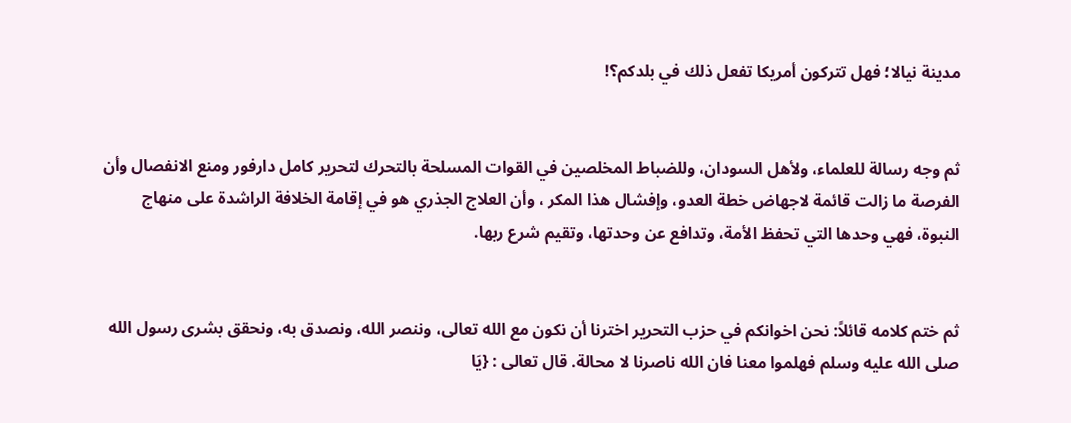مدينة نيالا؛ فهل تتركون أمريكا تفعل ذلك في بلدكم؟!


ثم وجه رسالة للعلماء، ولأهل السودان، وللضباط المخلصين في القوات المسلحة بالتحرك لتحرير كامل دارفور ومنع الانفصال وأن الفرصة ما زالت قائمة لاجهاض خطة العدو، وإفشال هذا المكر ، وأن العلاج الجذري هو في إقامة الخلافة الراشدة على منهاج النبوة، فهي وحدها التي تحفظ الأمة، وتدافع عن وحدتها، وتقيم شرع ربها.


ثم ختم كلامه قائلاً: نحن اخوانكم في حزب التحرير اخترنا أن نكون مع الله تعالى، وننصر الله، ونصدق به، ونحقق بشرى رسول الله صلى الله عليه وسلم فهلموا معنا فان الله ناصرنا لا محالة. قال تعالى : {يَا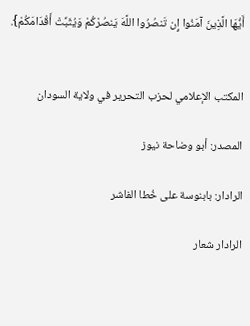أَيُّهَا الَّذِينَ آمَنُوا إِن تَنصُرُوا اللَّهَ يَنصُرْكُمْ وَيُثَبِّتْ أَقْدَامَكُمْ}.


المكتب الإعلامي لحزب التحرير في ولاية السودان

المصدر: أبو وضاحة نيوز

الرادار: بابنوسة على خُطا الفاشر

الرادار شعار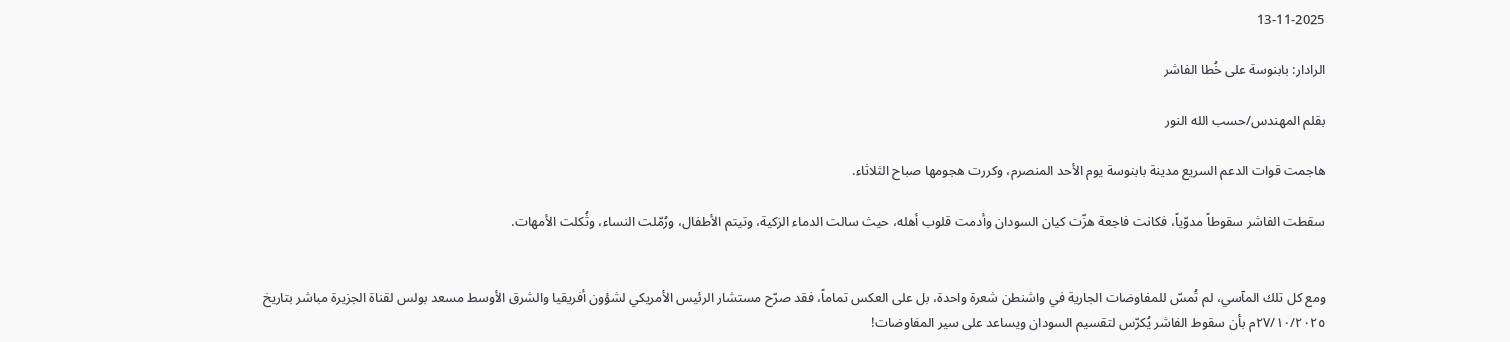13-11-2025

الرادار: بابنوسة على خُطا الفاشر

بقلم المهندس/حسب الله النور

هاجمت قوات الدعم السريع مدينة بابنوسة يوم الأحد المنصرم، وكررت هجومها صباح الثلاثاء.

سقطت الفاشر سقوطاً مدوّياً، فكانت فاجعة هزّت كيان السودان وأدمت قلوب أهله، حيث سالت الدماء الزكية، وتيتم الأطفال، ورُمّلت النساء، وثُكلت الأمهات.


ومع كل تلك المآسي، لم تُمسّ للمفاوضات الجارية في واشنطن شعرة واحدة، بل على العكس تماماً، فقد صرّح مستشار الرئيس الأمريكي لشؤون أفريقيا والشرق الأوسط مسعد بولس لقناة الجزيرة مباشر بتاريخ ٢٧/١٠/٢٠٢٥م بأن سقوط الفاشر يُكرّس لتقسيم السودان ويساعد على سير المفاوضات!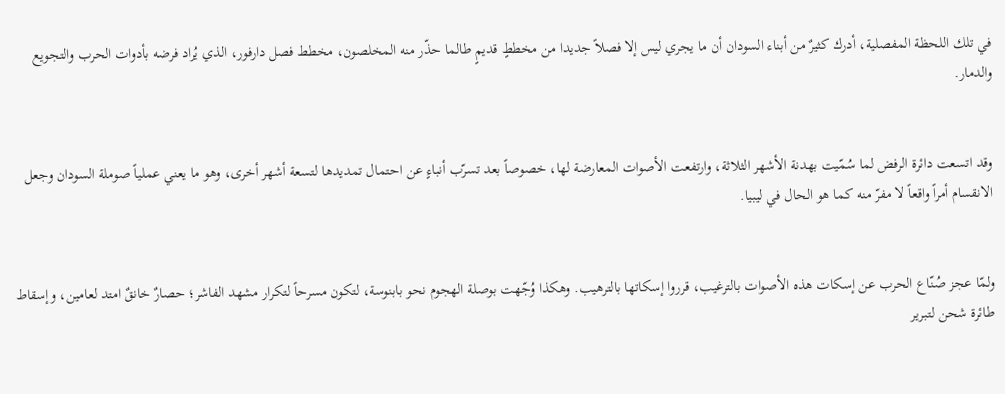في تلك اللحظة المفصلية، أدرك كثيرٌ من أبناء السودان أن ما يجري ليس إلا فصلاً جديدا من مخططٍ قديمٍ طالما حذّر منه المخلصون، مخطط فصل دارفور، الذي يُراد فرضه بأدوات الحرب والتجويع والدمار.


وقد اتسعت دائرة الرفض لما سُمّيت بهدنة الأشهر الثلاثة، وارتفعت الأصوات المعارضة لها، خصوصاً بعد تسرّب أنباءٍ عن احتمال تمديدها لتسعة أشهر أخرى، وهو ما يعني عملياً صوملة السودان وجعل الانقسام أمراً واقعاً لا مفرّ منه كما هو الحال في ليبيا.


ولمّا عجز صُنّاع الحرب عن إسكات هذه الأصوات بالترغيب، قرروا إسكاتها بالترهيب. وهكذا وُجّهت بوصلة الهجوم نحو بابنوسة، لتكون مسرحاً لتكرار مشهد الفاشر؛ حصارٌ خانقٌ امتد لعامين، وإسقاط طائرة شحن لتبرير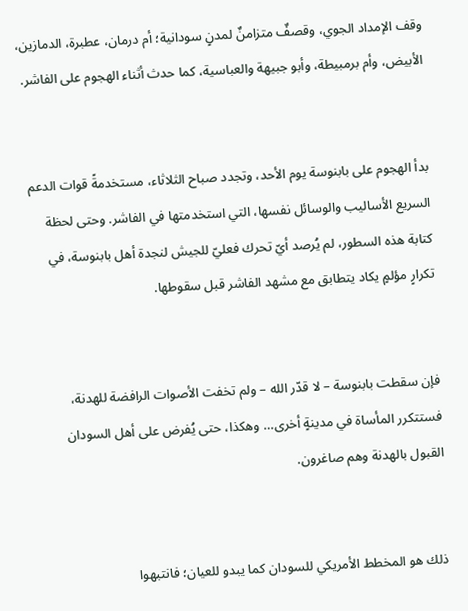وقف الإمداد الجوي، وقصفٌ متزامنٌ لمدنٍ سودانية؛ أم درمان، عطبرة، الدمازين، الأبيض، وأم برمبيطة، وأبو جبيهة والعباسية، كما حدث أثناء الهجوم على الفاشر.


بدأ الهجوم على بابنوسة يوم الأحد، وتجدد صباح الثلاثاء، مستخدمةً قوات الدعم السريع الأساليب والوسائل نفسها، التي استخدمتها في الفاشر. وحتى لحظة كتابة هذه السطور، لم يُرصد أيّ تحرك فعليّ للجيش لنجدة أهل بابنوسة، في تكرارٍ مؤلمٍ يكاد يتطابق مع مشهد الفاشر قبل سقوطها.


فإن سقطت بابنوسة – لا قدّر الله – ولم تخفت الأصوات الرافضة للهدنة، فستتكرر المأساة في مدينةٍ أخرى… وهكذا، حتى يُفرض على أهل السودان القبول بالهدنة وهم صاغرون.


ذلك هو المخطط الأمريكي للسودان كما يبدو للعيان؛ فانتبهوا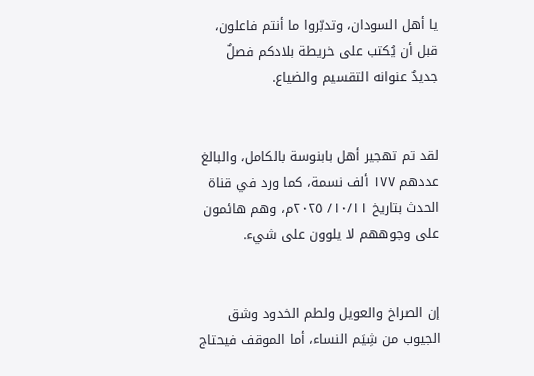يا أهل السودان، وتدبّروا ما أنتم فاعلون، قبل أن يُكتب على خريطة بلادكم فصلٌ جديدٌ عنوانه التقسيم والضياع.


لقد تم تهجير أهل بابنوسة بالكامل، والبالغ عددهم ١٧٧ ألف نسمة، كما ورد في قناة الحدث بتاريخ ١٠/١١/ ٢٠٢٥م، وهم هائمون على وجوههم لا يلوون على شيء.


إن الصراخ والعويل ولطم الخدود وشق الجيوب من شِيَم النساء، أما الموقف فيحتاج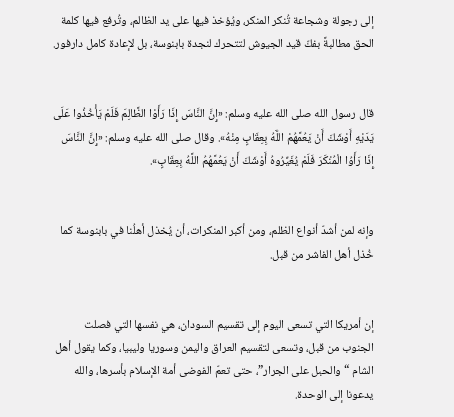إلى رجولة وشجاعة تُنكر المنكر، ويُؤخذ فيها على يد الظالم، وتُرفع فيها كلمة الحق مطالبةً بفكّ قيد الجيوش لتتحرك لنجدة بابنوسة، بل لإعادة كامل دارفور.


قال رسول الله صلى الله عليه وسلم: «إِنَّ النَّاسَ إِذَا رَأَوْا الظَّالِمَ فَلَمْ يَأْخُذُوا عَلَى يَدَيْهِ أَوْشَكَ أَنْ يَعُمَّهُمْ اللَّهُ بِعِقَابٍ مِنْهُ». وقال صلى الله عليه وسلم: «إِنَّ النَّاسَ إِذَا رَأَوُا الْمُنْكَرَ فَلَمْ يُغَيِّرُوهُ أَوْشَكَ أَنْ يَعُمَّهُمُ اللَّهُ بِعِقَابٍ».


وإنه لمن أشدّ أنواع الظلم، ومن أكبر المنكرات، أن يُخذل أهلُنا في بابنوسة كما خُذل أهل الفاشر من قبل.


إن أمريكا التي تسعى اليوم إلى تقسيم السودان، هي نفسها التي فصلت الجنوب من قبل، وتسعى لتقسيم العراق واليمن وسوريا وليبيا، وكما يقول أهل الشام “والحبل على الجرار”، حتى تعمّ الفوضى أمة الإسلام بأسرها، والله يدعونا إلى الوحدة.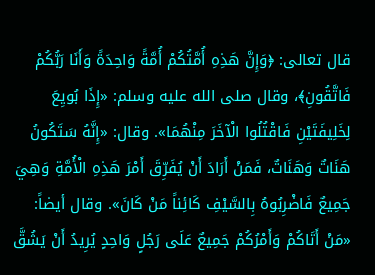قال تعالى: ﴿وَإِنَّ هَذِهِ أُمَّتُكُمْ أُمَّةً وَاحِدَةً وَأَنَا رَبُّكُمْ فَاتَّقُونِ﴾، وقال صلى الله عليه وسلم: «إِذَا بُويِعَ لِخَلِيفَتَيْنِ فَاقْتُلُوا الْآخَرَ مِنْهُمَا». وقال: «إِنَّهُ سَتَكُونُ هَنَاتٌ وَهَنَاتٌ، فَمَنْ أَرَادَ أَنْ يُفَرِّقَ أَمْرَ هَذِهِ الْأُمَّةِ وَهِيَ جَمِيعٌ فَاضْرِبُوهُ بِالسَّيْفِ كَائِناً مَنْ كَانَ». وقال أيضاً: «مَنْ أَتَاكُمْ وَأَمْرُكُمْ جَمِيعٌ عَلَى رَجُلٍ وَاحِدٍ يُرِيدُ أَنْ يَشُقَّ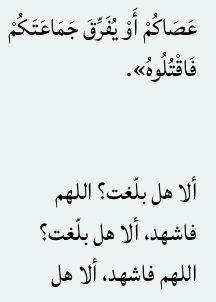عَصَاكُمْ أَوْ يُفَرِّقَ جَمَاعَتَكُمْ فَاقْتُلُوهُ».


ألا هل بلّغت؟ اللهم فاشهد، ألا هل بلّغت؟ اللهم فاشهد، ألا هل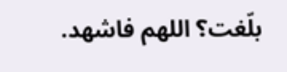بلّغت؟ اللهم فاشهد.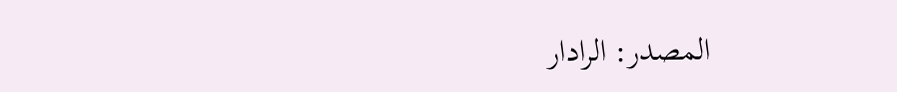المصدر: الرادار